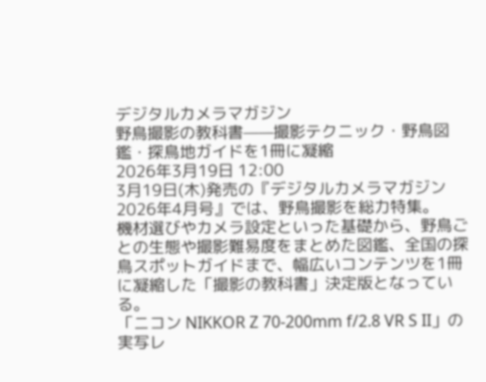デジタルカメラマガジン
野鳥撮影の教科書——撮影テクニック・野鳥図鑑・探鳥地ガイドを1冊に凝縮
2026年3月19日 12:00
3月19日(木)発売の『デジタルカメラマガジン2026年4月号』では、野鳥撮影を総力特集。
機材選びやカメラ設定といった基礎から、野鳥ごとの生態や撮影難易度をまとめた図鑑、全国の探鳥スポットガイドまで、幅広いコンテンツを1冊に凝縮した「撮影の教科書」決定版となっている。
「ニコン NIKKOR Z 70-200mm f/2.8 VR S II」の実写レ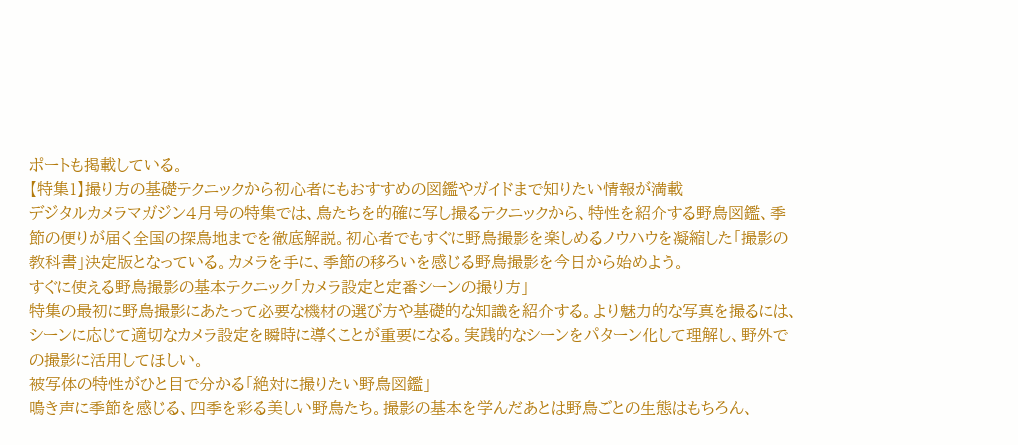ポートも掲載している。
【特集1】撮り方の基礎テクニックから初心者にもおすすめの図鑑やガイドまで知りたい情報が満載
デジタルカメラマガジン4月号の特集では、鳥たちを的確に写し撮るテクニックから、特性を紹介する野鳥図鑑、季節の便りが届く全国の探鳥地までを徹底解説。初心者でもすぐに野鳥撮影を楽しめるノウハウを凝縮した「撮影の教科書」決定版となっている。カメラを手に、季節の移ろいを感じる野鳥撮影を今日から始めよう。
すぐに使える野鳥撮影の基本テクニック「カメラ設定と定番シーンの撮り方」
特集の最初に野鳥撮影にあたって必要な機材の選び方や基礎的な知識を紹介する。より魅力的な写真を撮るには、シーンに応じて適切なカメラ設定を瞬時に導くことが重要になる。実践的なシーンをパターン化して理解し、野外での撮影に活用してほしい。
被写体の特性がひと目で分かる「絶対に撮りたい野鳥図鑑」
鳴き声に季節を感じる、四季を彩る美しい野鳥たち。撮影の基本を学んだあとは野鳥ごとの生態はもちろん、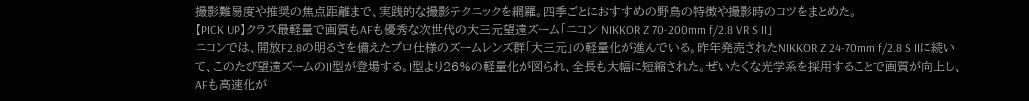撮影難易度や推奨の焦点距離まで、実践的な撮影テクニックを網羅。四季ごとにおすすめの野鳥の特徴や撮影時のコツをまとめた。
【PICK UP】クラス最軽量で画質もAFも優秀な次世代の大三元望遠ズーム「ニコン NIKKOR Z 70-200mm f/2.8 VR S II」
ニコンでは、開放F2.8の明るさを備えたプロ仕様のズームレンズ群「大三元」の軽量化が進んでいる。昨年発売されたNIKKOR Z 24-70mm f/2.8 S IIに続いて、このたび望遠ズームのII型が登場する。I型より26%の軽量化が図られ、全長も大幅に短縮された。ぜいたくな光学系を採用することで画質が向上し、AFも高速化が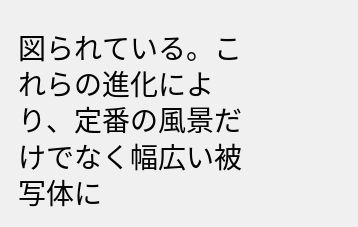図られている。これらの進化により、定番の風景だけでなく幅広い被写体に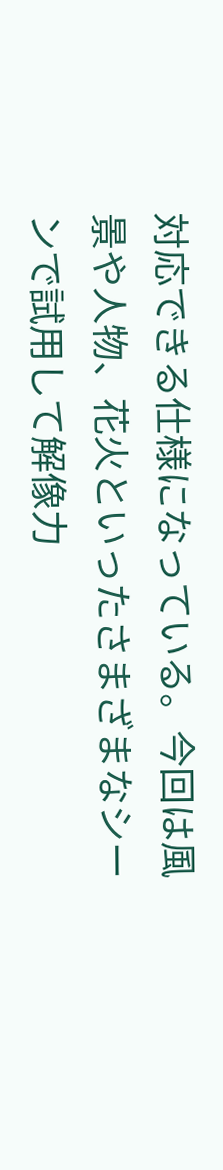対応できる仕様になっている。今回は風景や人物、花火といったさまざまなシーンで試用して解像力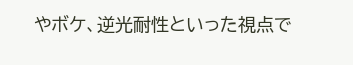やボケ、逆光耐性といった視点で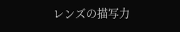レンズの描写力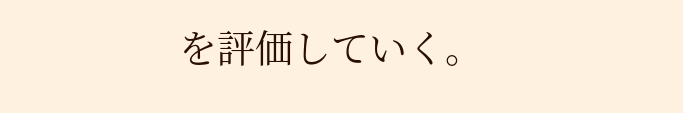を評価していく。